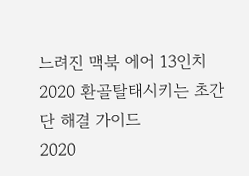느려진 맥북 에어 13인치 2020 환골탈태시키는 초간단 해결 가이드
2020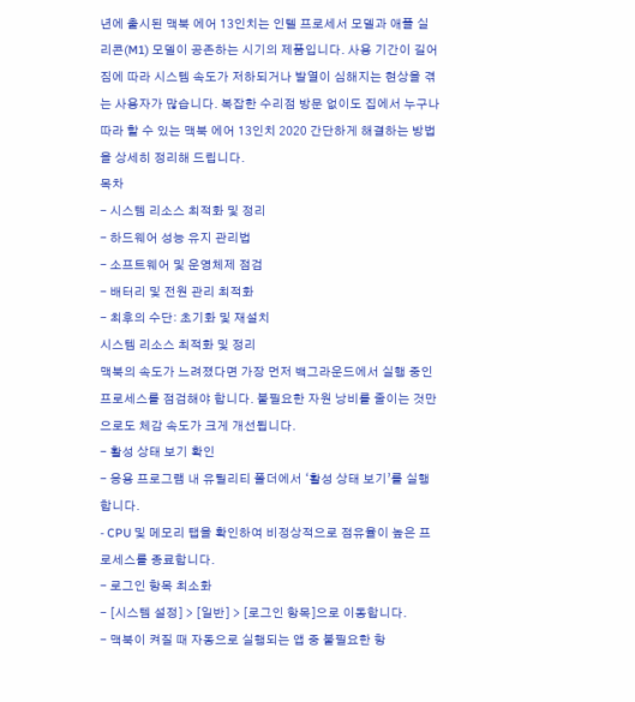년에 출시된 맥북 에어 13인치는 인텔 프로세서 모델과 애플 실리콘(M1) 모델이 공존하는 시기의 제품입니다. 사용 기간이 길어짐에 따라 시스템 속도가 저하되거나 발열이 심해지는 현상을 겪는 사용자가 많습니다. 복잡한 수리점 방문 없이도 집에서 누구나 따라 할 수 있는 맥북 에어 13인치 2020 간단하게 해결하는 방법을 상세히 정리해 드립니다.
목차
- 시스템 리소스 최적화 및 정리
- 하드웨어 성능 유지 관리법
- 소프트웨어 및 운영체제 점검
- 배터리 및 전원 관리 최적화
- 최후의 수단: 초기화 및 재설치
시스템 리소스 최적화 및 정리
맥북의 속도가 느려졌다면 가장 먼저 백그라운드에서 실행 중인 프로세스를 점검해야 합니다. 불필요한 자원 낭비를 줄이는 것만으로도 체감 속도가 크게 개선됩니다.
- 활성 상태 보기 확인
- 응용 프로그램 내 유틸리티 폴더에서 ‘활성 상태 보기’를 실행합니다.
- CPU 및 메모리 탭을 확인하여 비정상적으로 점유율이 높은 프로세스를 종료합니다.
- 로그인 항목 최소화
- [시스템 설정] > [일반] > [로그인 항목]으로 이동합니다.
- 맥북이 켜질 때 자동으로 실행되는 앱 중 불필요한 항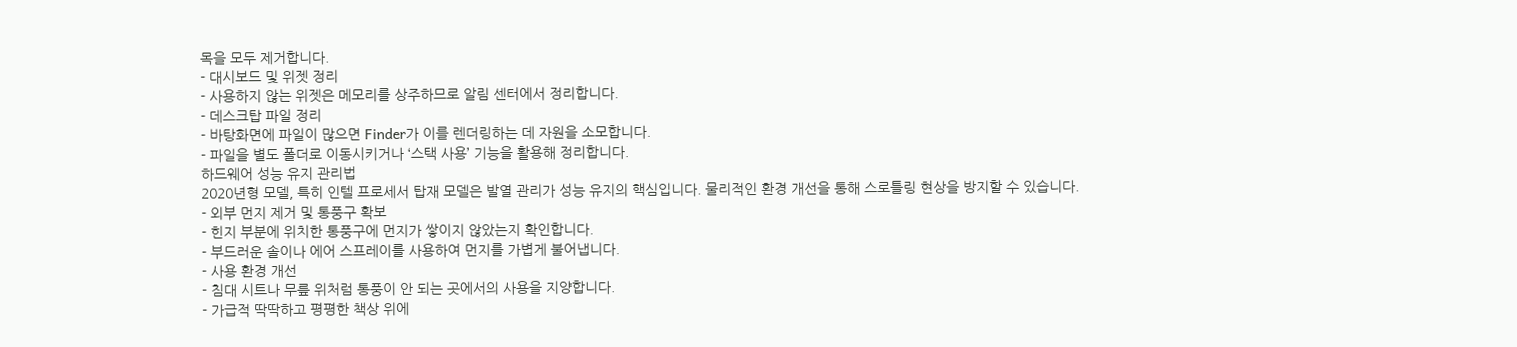목을 모두 제거합니다.
- 대시보드 및 위젯 정리
- 사용하지 않는 위젯은 메모리를 상주하므로 알림 센터에서 정리합니다.
- 데스크탑 파일 정리
- 바탕화면에 파일이 많으면 Finder가 이를 렌더링하는 데 자원을 소모합니다.
- 파일을 별도 폴더로 이동시키거나 ‘스택 사용’ 기능을 활용해 정리합니다.
하드웨어 성능 유지 관리법
2020년형 모델, 특히 인텔 프로세서 탑재 모델은 발열 관리가 성능 유지의 핵심입니다. 물리적인 환경 개선을 통해 스로틀링 현상을 방지할 수 있습니다.
- 외부 먼지 제거 및 통풍구 확보
- 힌지 부분에 위치한 통풍구에 먼지가 쌓이지 않았는지 확인합니다.
- 부드러운 솔이나 에어 스프레이를 사용하여 먼지를 가볍게 불어냅니다.
- 사용 환경 개선
- 침대 시트나 무릎 위처럼 통풍이 안 되는 곳에서의 사용을 지양합니다.
- 가급적 딱딱하고 평평한 책상 위에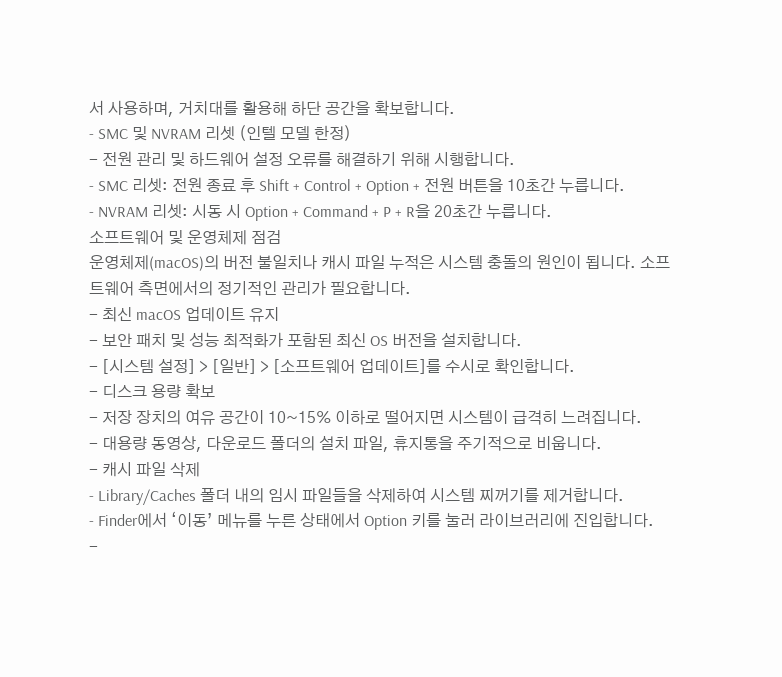서 사용하며, 거치대를 활용해 하단 공간을 확보합니다.
- SMC 및 NVRAM 리셋 (인텔 모델 한정)
- 전원 관리 및 하드웨어 설정 오류를 해결하기 위해 시행합니다.
- SMC 리셋: 전원 종료 후 Shift + Control + Option + 전원 버튼을 10초간 누릅니다.
- NVRAM 리셋: 시동 시 Option + Command + P + R을 20초간 누릅니다.
소프트웨어 및 운영체제 점검
운영체제(macOS)의 버전 불일치나 캐시 파일 누적은 시스템 충돌의 원인이 됩니다. 소프트웨어 측면에서의 정기적인 관리가 필요합니다.
- 최신 macOS 업데이트 유지
- 보안 패치 및 성능 최적화가 포함된 최신 OS 버전을 설치합니다.
- [시스템 설정] > [일반] > [소프트웨어 업데이트]를 수시로 확인합니다.
- 디스크 용량 확보
- 저장 장치의 여유 공간이 10~15% 이하로 떨어지면 시스템이 급격히 느려집니다.
- 대용량 동영상, 다운로드 폴더의 설치 파일, 휴지통을 주기적으로 비웁니다.
- 캐시 파일 삭제
- Library/Caches 폴더 내의 임시 파일들을 삭제하여 시스템 찌꺼기를 제거합니다.
- Finder에서 ‘이동’ 메뉴를 누른 상태에서 Option 키를 눌러 라이브러리에 진입합니다.
-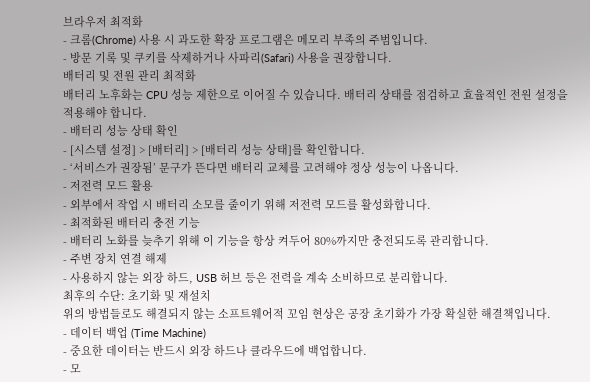브라우저 최적화
- 크롬(Chrome) 사용 시 과도한 확장 프로그램은 메모리 부족의 주범입니다.
- 방문 기록 및 쿠키를 삭제하거나 사파리(Safari) 사용을 권장합니다.
배터리 및 전원 관리 최적화
배터리 노후화는 CPU 성능 제한으로 이어질 수 있습니다. 배터리 상태를 점검하고 효율적인 전원 설정을 적용해야 합니다.
- 배터리 성능 상태 확인
- [시스템 설정] > [배터리] > [배터리 성능 상태]를 확인합니다.
- ‘서비스가 권장됨’ 문구가 뜬다면 배터리 교체를 고려해야 정상 성능이 나옵니다.
- 저전력 모드 활용
- 외부에서 작업 시 배터리 소모를 줄이기 위해 저전력 모드를 활성화합니다.
- 최적화된 배터리 충전 기능
- 배터리 노화를 늦추기 위해 이 기능을 항상 켜두어 80%까지만 충전되도록 관리합니다.
- 주변 장치 연결 해제
- 사용하지 않는 외장 하드, USB 허브 등은 전력을 계속 소비하므로 분리합니다.
최후의 수단: 초기화 및 재설치
위의 방법들로도 해결되지 않는 소프트웨어적 꼬임 현상은 공장 초기화가 가장 확실한 해결책입니다.
- 데이터 백업 (Time Machine)
- 중요한 데이터는 반드시 외장 하드나 클라우드에 백업합니다.
- 모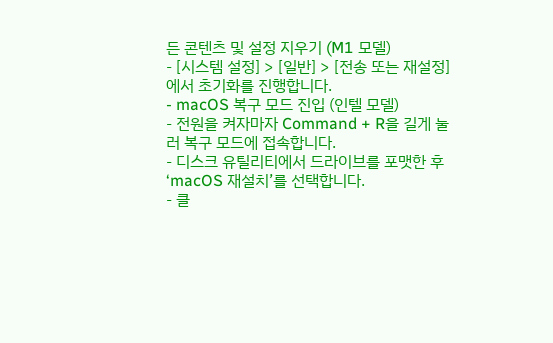든 콘텐츠 및 설정 지우기 (M1 모델)
- [시스템 설정] > [일반] > [전송 또는 재설정]에서 초기화를 진행합니다.
- macOS 복구 모드 진입 (인텔 모델)
- 전원을 켜자마자 Command + R을 길게 눌러 복구 모드에 접속합니다.
- 디스크 유틸리티에서 드라이브를 포맷한 후 ‘macOS 재설치’를 선택합니다.
- 클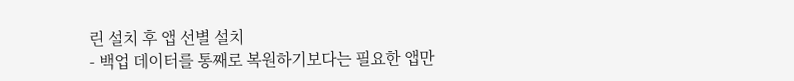린 설치 후 앱 선별 설치
- 백업 데이터를 통째로 복원하기보다는 필요한 앱만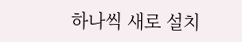하나씩 새로 설치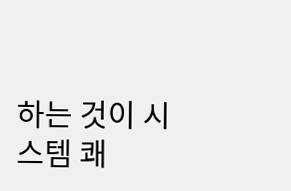하는 것이 시스템 쾌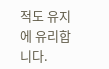적도 유지에 유리합니다.